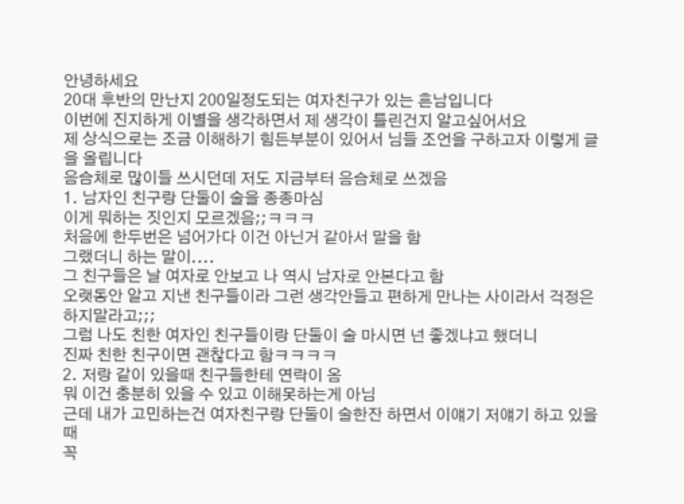안녕하세요
20대 후반의 만난지 200일정도되는 여자친구가 있는 흔남입니다
이번에 진지하게 이별을 생각하면서 제 생각이 틀린건지 알고싶어서요
제 상식으로는 조금 이해하기 힘든부분이 있어서 님들 조언을 구하고자 이렇게 글을 올립니다
음슴체로 많이들 쓰시던데 저도 지금부터 음슴체로 쓰겠음
1. 남자인 친구랑 단둘이 술을 종종마심
이게 뭐하는 짓인지 모르겠음;;ㅋㅋㅋ
처음에 한두번은 넘어가다 이건 아닌거 같아서 말을 함
그랬더니 하는 말이....
그 친구들은 날 여자로 안보고 나 역시 남자로 안본다고 함
오랫동안 알고 지낸 친구들이라 그런 생각안들고 편하게 만나는 사이라서 걱정은 하지말라고;;;
그럼 나도 친한 여자인 친구들이랑 단둘이 술 마시면 넌 좋겠냐고 했더니
진짜 친한 친구이면 괜찮다고 함ㅋㅋㅋㅋ
2. 저랑 같이 있을때 친구들한테 연락이 옴
뭐 이건 충분히 있을 수 있고 이해못하는게 아님
근데 내가 고민하는건 여자친구랑 단둘이 술한잔 하면서 이얘기 저얘기 하고 있을때
꼭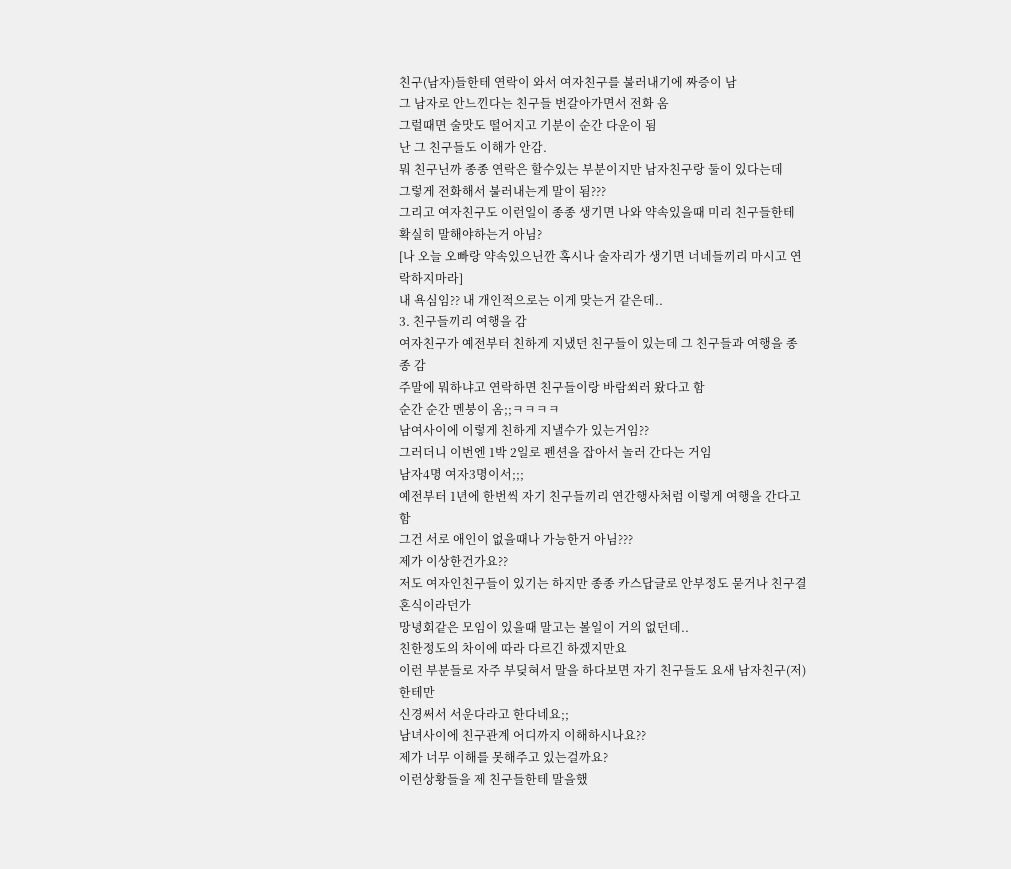친구(남자)들한테 연락이 와서 여자친구를 불러내기에 짜증이 남
그 남자로 안느낀다는 친구들 번갈아가면서 전화 옴
그럴때면 술맛도 떨어지고 기분이 순간 다운이 됨
난 그 친구들도 이해가 안감.
뭐 친구닌까 종종 연락은 할수있는 부분이지만 남자친구랑 둘이 있다는데
그렇게 전화해서 불러내는게 말이 됨???
그리고 여자친구도 이런일이 종종 생기면 나와 약속있을때 미리 친구들한테 확실히 말해야하는거 아님?
[나 오늘 오빠랑 약속있으닌깐 혹시나 술자리가 생기면 너네들끼리 마시고 연락하지마라]
내 욕심임?? 내 개인적으로는 이게 맞는거 같은데..
3. 친구들끼리 여행을 감
여자친구가 예전부터 친하게 지냈던 친구들이 있는데 그 친구들과 여행을 종종 감
주말에 뭐하냐고 연락하면 친구들이랑 바람쐬러 왔다고 함
순간 순간 멘붕이 옴;;ㅋㅋㅋㅋ
남여사이에 이렇게 친하게 지낼수가 있는거임??
그러더니 이번엔 1박 2일로 펜션을 잡아서 놀러 간다는 거임
남자4명 여자3명이서;;;
예전부터 1년에 한번씩 자기 친구들끼리 연간행사처럼 이렇게 여행을 간다고 함
그건 서로 애인이 없을때나 가능한거 아님???
제가 이상한건가요??
저도 여자인친구들이 있기는 하지만 종종 카스답글로 안부정도 묻거나 친구결혼식이라던가
망녕회같은 모임이 있을때 말고는 볼일이 거의 없던데..
친한정도의 차이에 따라 다르긴 하겠지만요
이런 부분들로 자주 부딪혀서 말을 하다보면 자기 친구들도 요새 남자친구(저)한테만
신경써서 서운다라고 한다네요;;
남녀사이에 친구관계 어디까지 이해하시나요??
제가 너무 이해를 못해주고 있는걸까요?
이런상황들을 제 친구들한테 말을했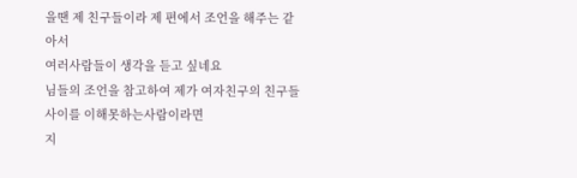을땐 제 친구들이라 제 편에서 조언을 해주는 같아서
여러사람들이 생각을 듣고 싶네요
님들의 조언을 참고하여 제가 여자친구의 친구들사이를 이해못하는사람이라면
지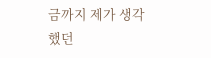금까지 제가 생각했던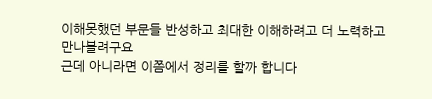이해못했던 부문들 반성하고 최대한 이해하려고 더 노력하고
만나볼려구요
근데 아니라면 이쯤에서 정리를 할까 합니다